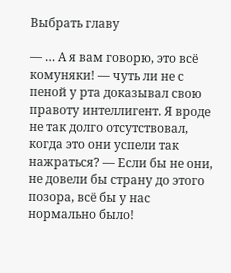Выбрать главу

— … А я вам говорю, это всё комуняки! — чуть ли не с пеной у рта доказывал свою правоту интеллигент. Я вроде не так долго отсутствовал, когда это они успели так нажраться? — Если бы не они, не довели бы страну до этого позора, всё бы у нас нормально было!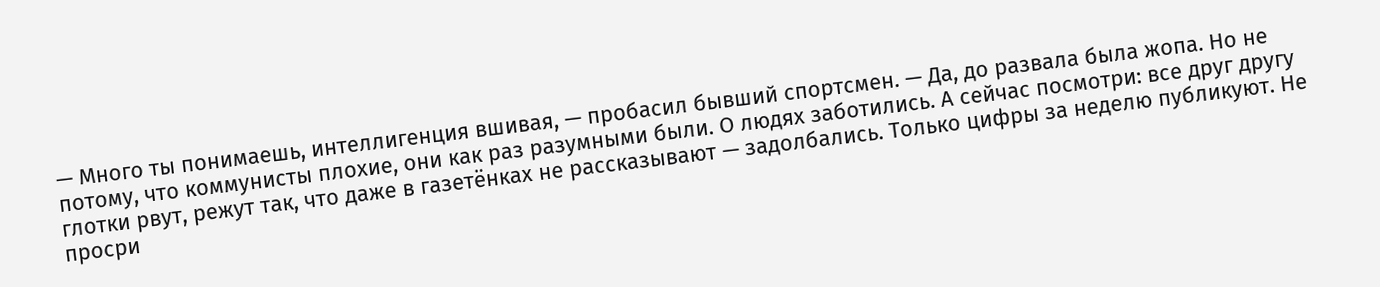— Много ты понимаешь, интеллигенция вшивая, — пробасил бывший спортсмен. — Да, до развала была жопа. Но не потому, что коммунисты плохие, они как раз разумными были. О людях заботились. А сейчас посмотри: все друг другу глотки рвут, режут так, что даже в газетёнках не рассказывают — задолбались. Только цифры за неделю публикуют. Не просри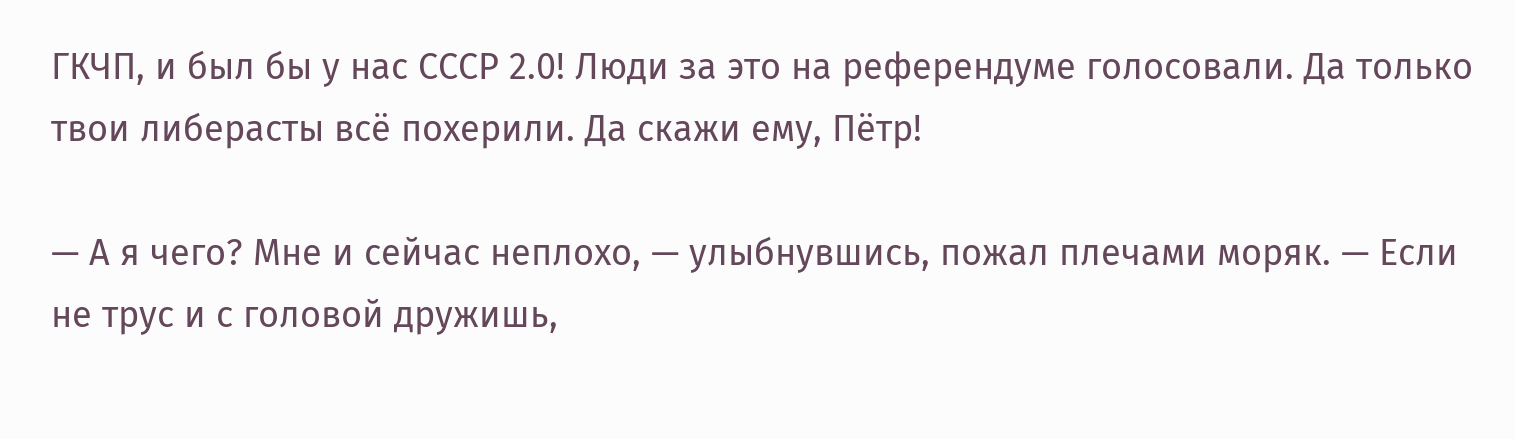ГКЧП, и был бы у нас СССР 2.0! Люди за это на референдуме голосовали. Да только твои либерасты всё похерили. Да скажи ему, Пётр!

— А я чего? Мне и сейчас неплохо, — улыбнувшись, пожал плечами моряк. — Если не трус и с головой дружишь,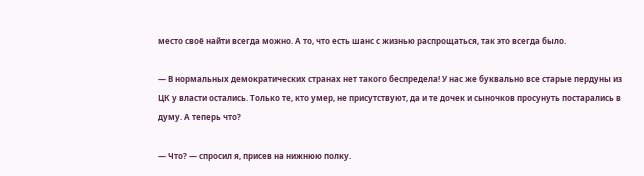место своё найти всегда можно. А то, что есть шанс с жизнью распрощаться, так это всегда было.

— В нормальных демократических странах нет такого беспредела! У нас же буквально все старые пердуны из ЦК у власти остались. Только те, кто умер, не присутствуют, да и те дочек и сыночков просунуть постарались в думу. А теперь что?

— Что? — спросил я, присев на нижнюю полку.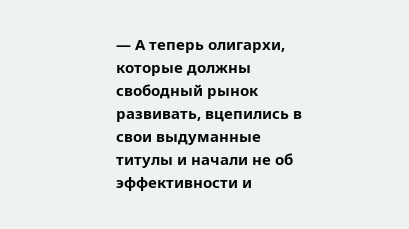— А теперь олигархи, которые должны свободный рынок развивать, вцепились в свои выдуманные титулы и начали не об эффективности и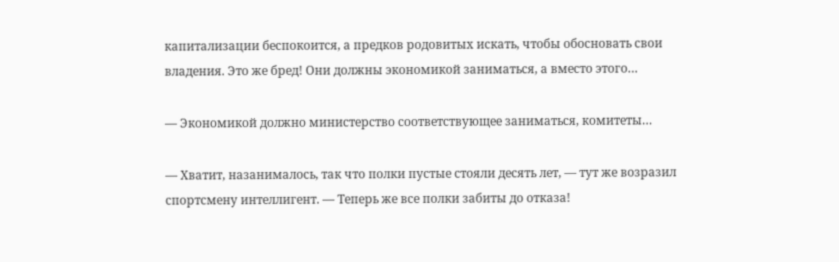капитализации беспокоится, а предков родовитых искать, чтобы обосновать свои владения. Это же бред! Они должны экономикой заниматься, а вместо этого…

— Экономикой должно министерство соответствующее заниматься, комитеты…

— Хватит, назанималось, так что полки пустые стояли десять лет, — тут же возразил спортсмену интеллигент. — Теперь же все полки забиты до отказа!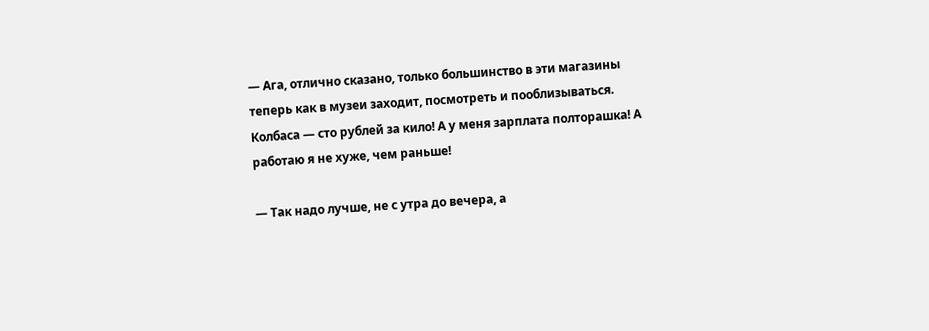— Ага, отлично сказано, только большинство в эти магазины теперь как в музеи заходит, посмотреть и пооблизываться. Колбаса — сто рублей за кило! А у меня зарплата полторашка! А работаю я не хуже, чем раньше!

— Так надо лучше, не с утра до вечера, а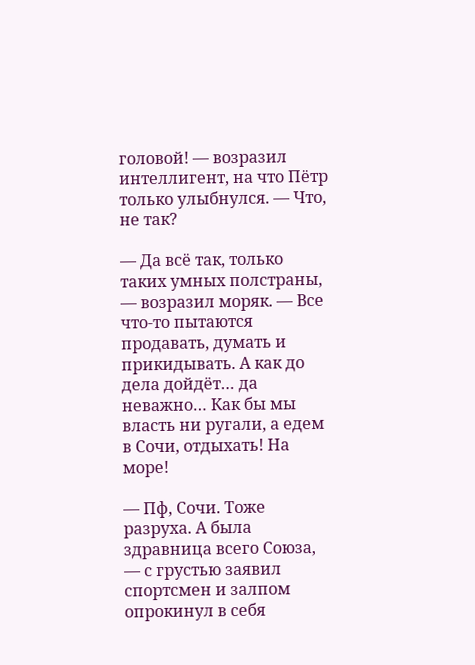головой! — возразил интеллигент, на что Пётр только улыбнулся. — Что, не так?

— Да всё так, только таких умных полстраны, — возразил моряк. — Все что-то пытаются продавать, думать и прикидывать. А как до дела дойдёт… да неважно… Как бы мы власть ни ругали, а едем в Сочи, отдыхать! На море!

— Пф, Сочи. Тоже разруха. А была здравница всего Союза, — с грустью заявил спортсмен и залпом опрокинул в себя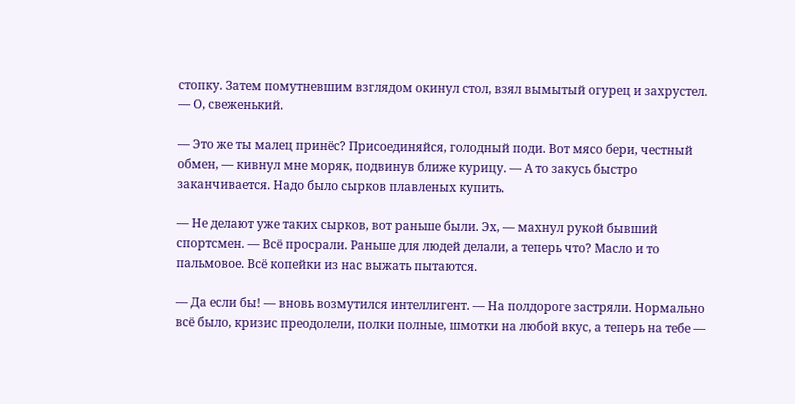стопку. Затем помутневшим взглядом окинул стол, взял вымытый огурец и захрустел. — О, свеженький.

— Это же ты малец принёс? Присоединяйся, голодный поди. Вот мясо бери, честный обмен, — кивнул мне моряк, подвинув ближе курицу. — А то закусь быстро заканчивается. Надо было сырков плавленых купить.

— Не делают уже таких сырков, вот раньше были. Эх, — махнул рукой бывший спортсмен. — Всё просрали. Раньше для людей делали, а теперь что? Масло и то пальмовое. Всё копейки из нас выжать пытаются.

— Да если бы! — вновь возмутился интеллигент. — На полдороге застряли. Нормально всё было, кризис преодолели, полки полные, шмотки на любой вкус, а теперь на тебе —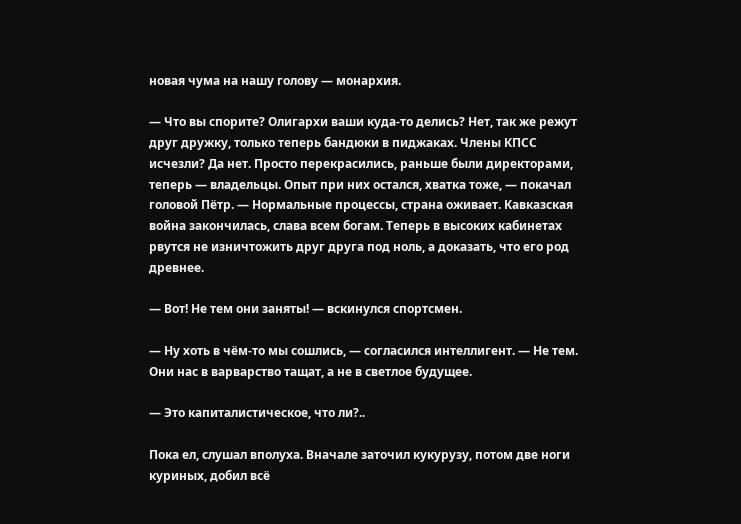новая чума на нашу голову — монархия.

— Что вы спорите? Олигархи ваши куда-то делись? Нет, так же режут друг дружку, только теперь бандюки в пиджаках. Члены КПСС исчезли? Да нет. Просто перекрасились, раньше были директорами, теперь — владельцы. Опыт при них остался, хватка тоже, — покачал головой Пётр. — Нормальные процессы, страна оживает. Кавказская война закончилась, слава всем богам. Теперь в высоких кабинетах рвутся не изничтожить друг друга под ноль, а доказать, что его род древнее.

— Вот! Не тем они заняты! — вскинулся спортсмен.

— Ну хоть в чём-то мы сошлись, — согласился интеллигент. — Не тем. Они нас в варварство тащат, а не в светлое будущее.

— Это капиталистическое, что ли?..

Пока ел, слушал вполуха. Вначале заточил кукурузу, потом две ноги куриных, добил всё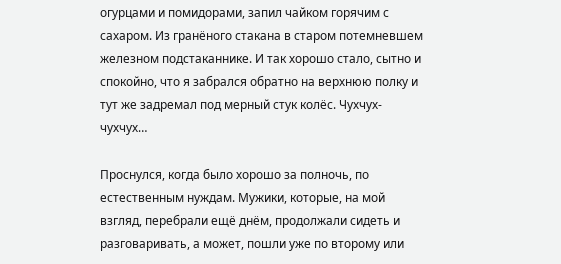огурцами и помидорами, запил чайком горячим с сахаром. Из гранёного стакана в старом потемневшем железном подстаканнике. И так хорошо стало, сытно и спокойно, что я забрался обратно на верхнюю полку и тут же задремал под мерный стук колёс. Чухчух-чухчух…

Проснулся, когда было хорошо за полночь, по естественным нуждам. Мужики, которые, на мой взгляд, перебрали ещё днём, продолжали сидеть и разговаривать, а может, пошли уже по второму или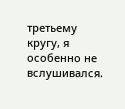третьему кругу, я особенно не вслушивался.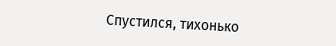Спустился, тихонько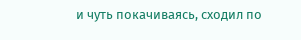и чуть покачиваясь, сходил по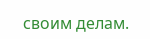своим делам.